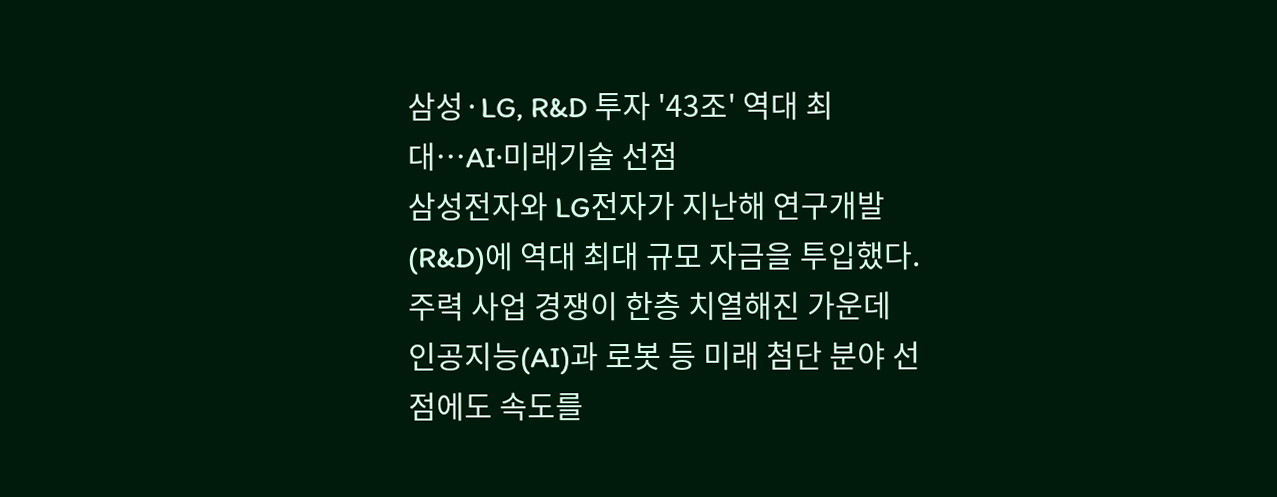삼성·LG, R&D 투자 '43조' 역대 최대…AI·미래기술 선점
삼성전자와 LG전자가 지난해 연구개발(R&D)에 역대 최대 규모 자금을 투입했다. 주력 사업 경쟁이 한층 치열해진 가운데 인공지능(AI)과 로봇 등 미래 첨단 분야 선점에도 속도를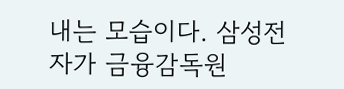내는 모습이다. 삼성전자가 금융감독원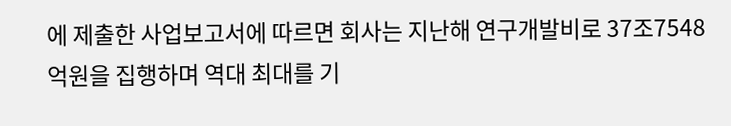에 제출한 사업보고서에 따르면 회사는 지난해 연구개발비로 37조7548억원을 집행하며 역대 최대를 기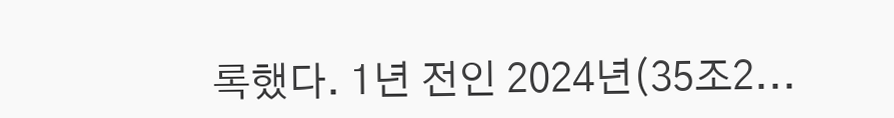록했다. 1년 전인 2024년(35조2...